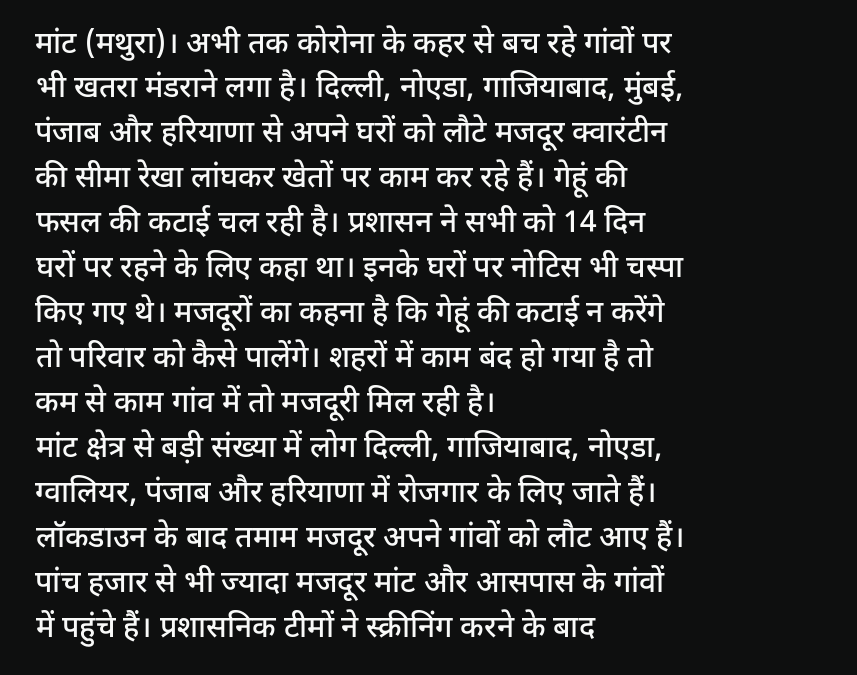मांट (मथुरा)। अभी तक कोरोना के कहर से बच रहे गांवों पर भी खतरा मंडराने लगा है। दिल्ली, नोएडा, गाजियाबाद, मुंबई, पंजाब और हरियाणा से अपने घरों को लौटे मजदूर क्वारंटीन की सीमा रेखा लांघकर खेतों पर काम कर रहे हैं। गेहूं की फसल की कटाई चल रही है। प्रशासन ने सभी को 14 दिन घरों पर रहने के लिए कहा था। इनके घरों पर नोटिस भी चस्पा किए गए थे। मजदूरों का कहना है कि गेहूं की कटाई न करेंगे तो परिवार को कैसे पालेंगे। शहरों में काम बंद हो गया है तो कम से काम गांव में तो मजदूरी मिल रही है।
मांट क्षेत्र से बड़ी संख्या में लोग दिल्ली, गाजियाबाद, नोएडा, ग्वालियर, पंजाब और हरियाणा में रोजगार के लिए जाते हैं। लॉकडाउन के बाद तमाम मजदूर अपने गांवों को लौट आए हैं। पांच हजार से भी ज्यादा मजदूर मांट और आसपास के गांवों में पहुंचे हैं। प्रशासनिक टीमों ने स्क्रीनिंग करने के बाद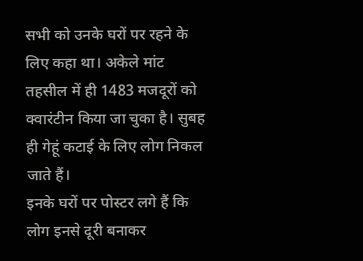सभी को उनके घरों पर रहने के लिए कहा था। अकेले मांट तहसील में ही 1483 मजदूरों को क्वारंटीन किया जा चुका है। सुबह ही गेहूं कटाई के लिए लोग निकल जाते हैं।
इनके घरों पर पोस्टर लगे हैं कि लोग इनसे दूरी बनाकर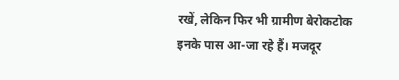रखें, लेकिन फिर भी ग्रामीण बेरोकटोक इनके पास आ-जा रहे हैं। मजदूर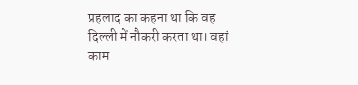प्रहलाद का कहना था कि वह दिल्ली में नौकरी करता था। वहां काम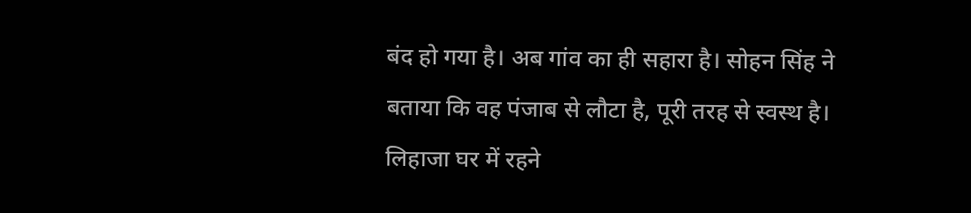बंद हो गया है। अब गांव का ही सहारा है। सोहन सिंह ने बताया कि वह पंजाब से लौटा है, पूरी तरह से स्वस्थ है। लिहाजा घर में रहने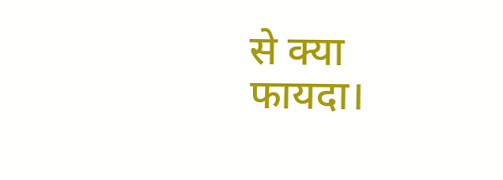से क्या फायदा।